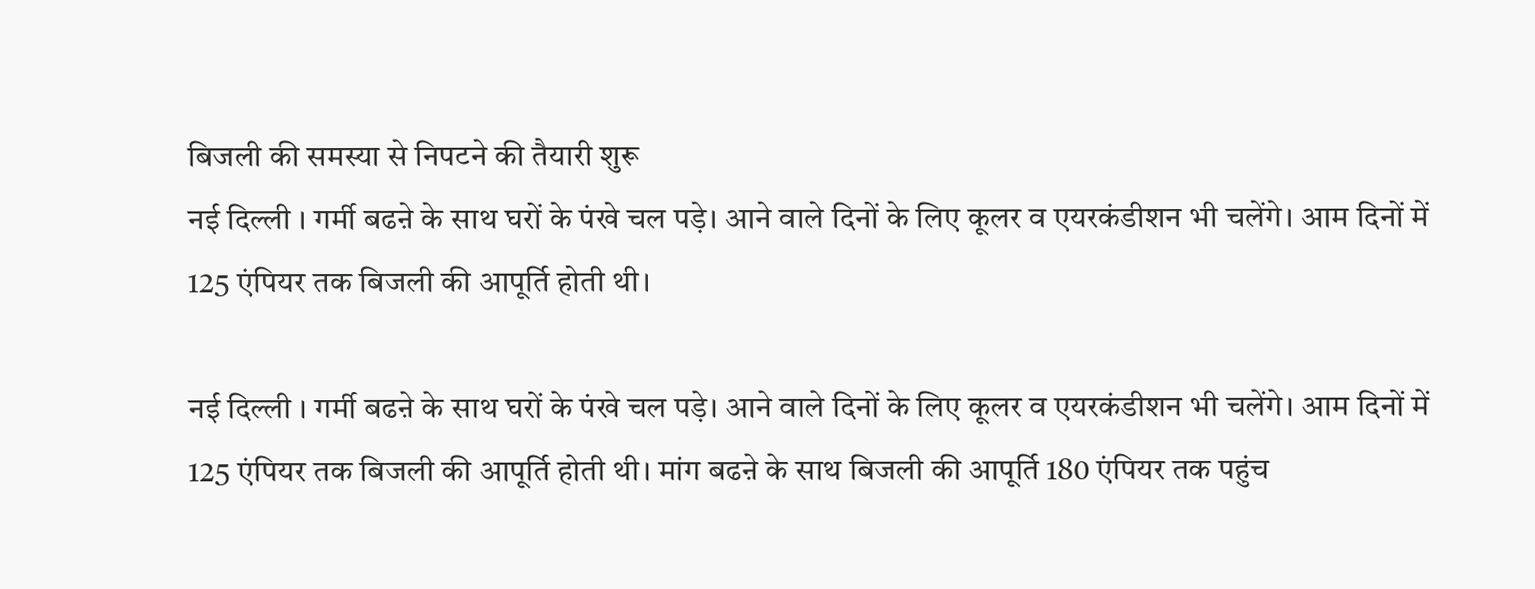बिजली की समस्या से निपटने की तैयारी शुरू
नई दिल्ली । गर्मी बढऩे के साथ घरों के पंखे चल पड़े। आने वाले दिनों के लिए कूलर व एयरकंडीशन भी चलेंगे। आम दिनों में 125 एंपियर तक बिजली की आपूर्ति होती थी।

नई दिल्ली । गर्मी बढऩे के साथ घरों के पंखे चल पड़े। आने वाले दिनों के लिए कूलर व एयरकंडीशन भी चलेंगे। आम दिनों में 125 एंपियर तक बिजली की आपूर्ति होती थी। मांग बढऩे के साथ बिजली की आपूर्ति 180 एंपियर तक पहुंच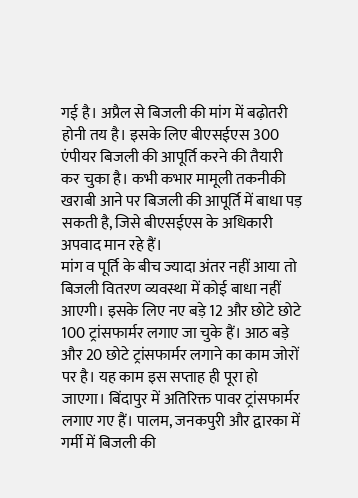गई है। अप्रैल से बिजली की मांग में बढ़ोतरी होनी तय है। इसके लिए बीएसईएस 300 एंपीयर बिजली की आपूर्ति करने की तैयारी कर चुका है। कभी कभार मामूली तकनीकी खराबी आने पर बिजली की आपूर्ति में बाधा पड़ सकती है, जिसे बीएसईएस के अधिकारी अपवाद मान रहे हैं।
मांग व पूर्ति के बीच ज्यादा अंतर नहीं आया तो बिजली वितरण व्यवस्था में कोई बाधा नहीं आएगी। इसके लिए नए बड़े 12 और छोटे छोटे 100 ट्रांसफार्मर लगाए जा चुके हैं। आठ बड़े और 20 छोटे ट्रांसफार्मर लगाने का काम जोरों पर है। यह काम इस सप्ताह ही पूरा हो जाएगा। बिंदापुर में अतिरिक्त पावर ट्रांसफार्मर लगाए गए हैं। पालम, जनकपुरी और द्वारका में गर्मी में बिजली की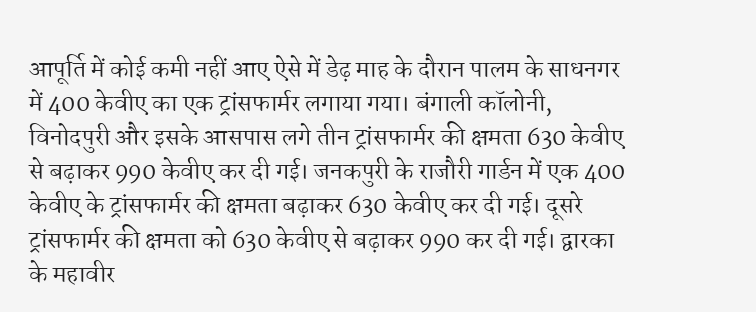आपूर्ति में कोई कमी नहीं आए ऐसे में डेढ़ माह के दौरान पालम के साधनगर में 400 केवीए का एक ट्रांसफार्मर लगाया गया। बंगाली कॉलोनी, विनोदपुरी और इसके आसपास लगे तीन ट्रांसफार्मर की क्षमता 630 केवीए से बढ़ाकर 990 केवीए कर दी गई। जनकपुरी के राजौरी गार्डन में एक 400 केवीए के ट्रांसफार्मर की क्षमता बढ़ाकर 630 केवीए कर दी गई। दूसरे ट्रांसफार्मर की क्षमता को 630 केवीए से बढ़ाकर 990 कर दी गई। द्वारका के महावीर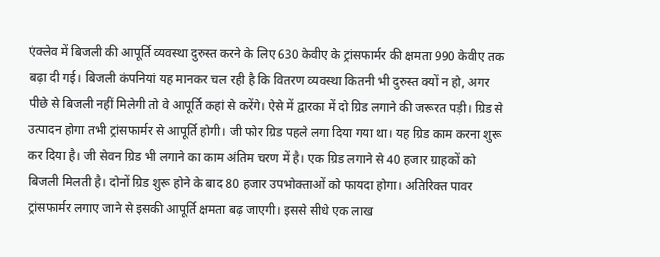एंक्लेव में बिजली की आपूर्ति व्यवस्था दुरुस्त करने के लिए 630 केवीए के ट्रांसफार्मर की क्षमता 990 केवीए तक बढ़ा दी गई। बिजली कंपनियां यह मानकर चल रही है कि वितरण व्यवस्था कितनी भी दुरुस्त क्यों न हो, अगर पीछे से बिजली नहीं मिलेगी तो वे आपूर्ति कहां से करेंगे। ऐसे में द्वारका में दो ग्रिड लगाने की जरूरत पड़ी। ग्रिड से उत्पादन होगा तभी ट्रांसफार्मर से आपूर्ति होगी। जी फोर ग्रिड पहले लगा दिया गया था। यह ग्रिड काम करना शुरू कर दिया है। जी सेवन ग्रिड भी लगाने का काम अंतिम चरण में है। एक ग्रिड लगाने से 40 हजार ग्राहकों को बिजली मिलती है। दोनों ग्रिड शुरू होने के बाद 80 हजार उपभोक्ताओं को फायदा होगा। अतिरिक्त पावर ट्रांसफार्मर लगाए जाने से इसकी आपूर्ति क्षमता बढ़ जाएगी। इससे सीधे एक लाख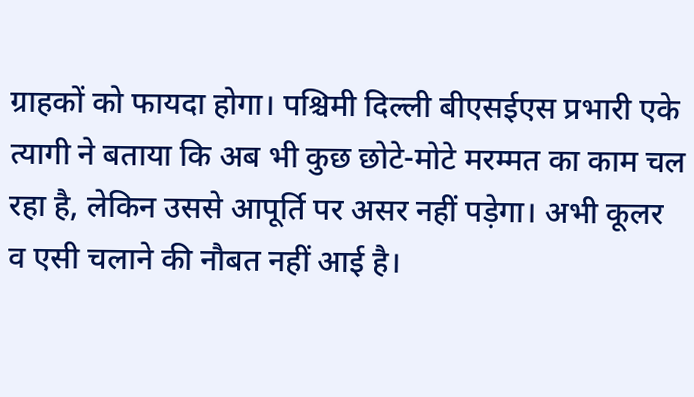ग्राहकों को फायदा होगा। पश्चिमी दिल्ली बीएसईएस प्रभारी एके त्यागी ने बताया कि अब भी कुछ छोटे-मोटे मरम्मत का काम चल रहा है, लेकिन उससे आपूर्ति पर असर नहीं पड़ेगा। अभी कूलर व एसी चलाने की नौबत नहीं आई है।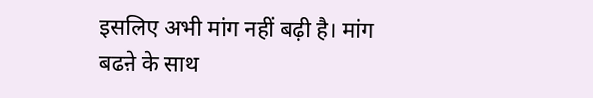इसलिए अभी मांग नहीं बढ़ी है। मांग बढऩे के साथ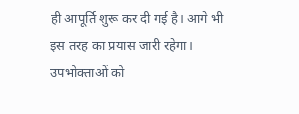ही आपूर्ति शुरू कर दी गई है। आगे भी इस तरह का प्रयास जारी रहेगा। उपभोक्ताओं को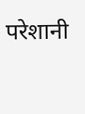परेशानी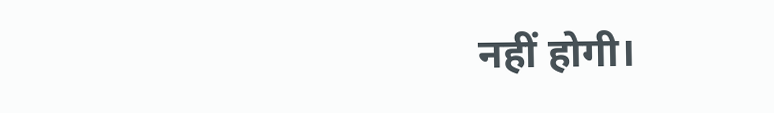नहीं होगी।